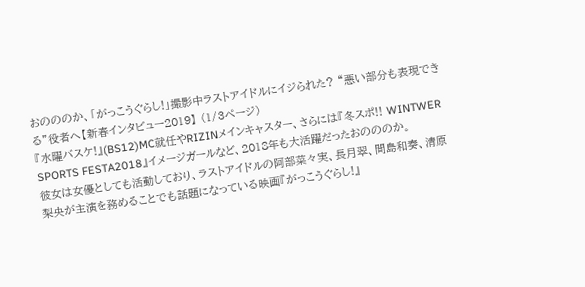おのののか、「がっこうぐらし!」撮影中ラストアイドルにイジられた? “悪い部分も表現できる”役者へ【新春インタビュー2019】 (1/3ページ)
『水曜バスケ!』(BS12)MC就任やRIZINメインキャスター、さらには『冬スポ!! WINTWER SPORTS FESTA2018』イメージガールなど、2018年も大活躍だったおのののか。
彼女は女優としても活動しており、ラストアイドルの阿部菜々実、長月翠、間島和奏、清原梨央が主演を務めることでも話題になっている映画『がっこうぐらし!』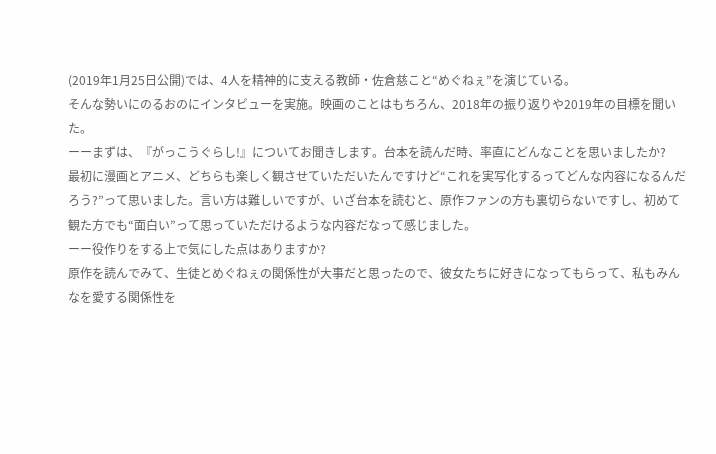(2019年1月25日公開)では、4人を精神的に支える教師・佐倉慈こと“めぐねぇ”を演じている。
そんな勢いにのるおのにインタビューを実施。映画のことはもちろん、2018年の振り返りや2019年の目標を聞いた。
ーーまずは、『がっこうぐらし!』についてお聞きします。台本を読んだ時、率直にどんなことを思いましたか?
最初に漫画とアニメ、どちらも楽しく観させていただいたんですけど“これを実写化するってどんな内容になるんだろう?”って思いました。言い方は難しいですが、いざ台本を読むと、原作ファンの方も裏切らないですし、初めて観た方でも“面白い”って思っていただけるような内容だなって感じました。
ーー役作りをする上で気にした点はありますか?
原作を読んでみて、生徒とめぐねぇの関係性が大事だと思ったので、彼女たちに好きになってもらって、私もみんなを愛する関係性を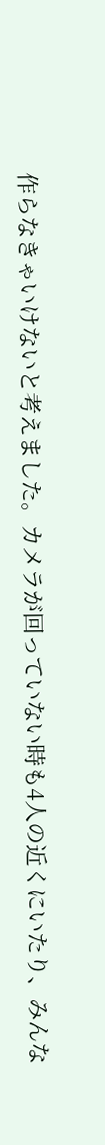作らなきゃいけないと考えました。カメラが回っていない時も4人の近くにいたり、みんな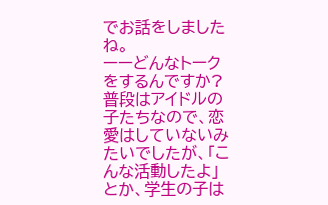でお話をしましたね。
ーーどんなトークをするんですか?
普段はアイドルの子たちなので、恋愛はしていないみたいでしたが、「こんな活動したよ」とか、学生の子は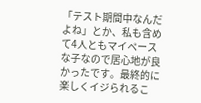「テスト期間中なんだよね」とか、私も含めて4人ともマイペースな子なので居心地が良かったです。最終的に楽しくイジられるこ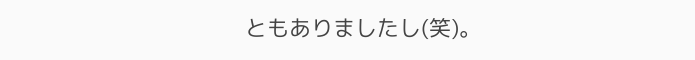ともありましたし(笑)。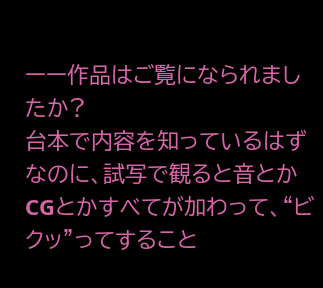ーー作品はご覧になられましたか?
台本で内容を知っているはずなのに、試写で観ると音とかCGとかすべてが加わって、“ビクッ”ってすること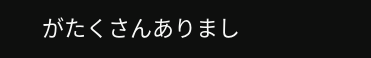がたくさんありまし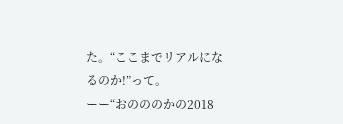た。“ここまでリアルになるのか!”って。
ーー“おのののかの2018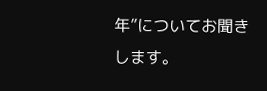年”についてお聞きします。